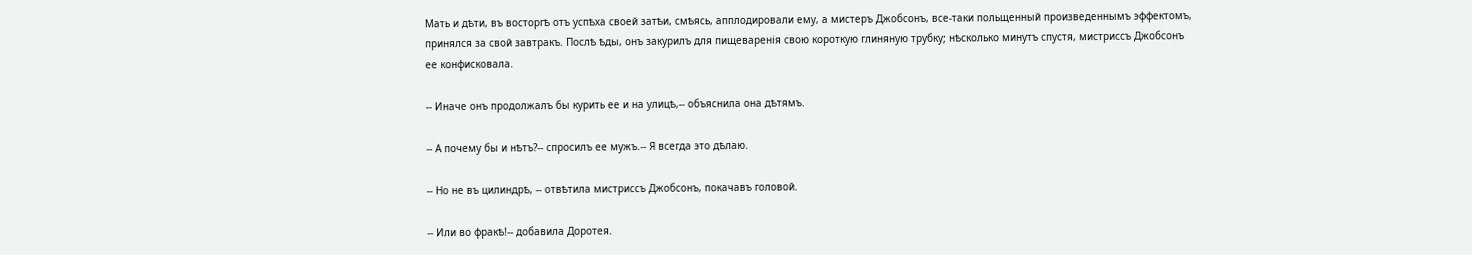Мать и дѣти, въ восторгѣ отъ успѣха своей затѣи, смѣясь, апплодировали ему, а мистеръ Джобсонъ, все-таки польщенный произведеннымъ эффектомъ, принялся за свой завтракъ. Послѣ ѣды, онъ закурилъ для пищеваренія свою короткую глиняную трубку; нѣсколько минутъ спустя, мистриссъ Джобсонъ ее конфисковала.

-- Иначе онъ продолжалъ бы курить ее и на улицѣ,-- объяснила она дѣтямъ.

-- А почему бы и нѣтъ?-- спросилъ ее мужъ.-- Я всегда это дѣлаю.

-- Но не въ цилиндрѣ, -- отвѣтила мистриссъ Джобсонъ, покачавъ головой.

-- Или во фракѣ!-- добавила Доротея.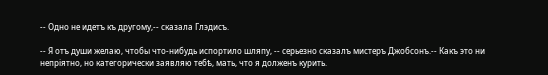-- Одно не идетъ къ другому,-- сказала Глэдисъ.

-- Я отъ души желаю, чтобы что-нибудь испортило шляпу, -- серьезно сказалъ мистеръ Джобсонъ.-- Какъ это ни непріятно, но категорически заявляю тебѣ, мать, что я долженъ курить.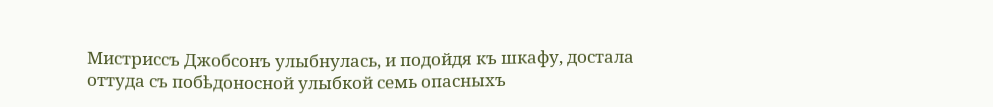Мистриссъ Джобсонъ улыбнулась, и подойдя къ шкафу, достала оттуда съ побѣдоносной улыбкой семь опасныхъ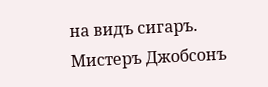на видъ сигаръ. Мистеръ Джобсонъ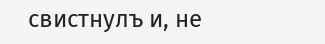свистнулъ и, не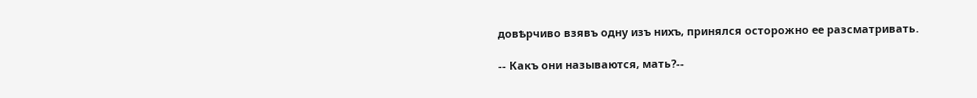довѣрчиво взявъ одну изъ нихъ, принялся осторожно ее разсматривать.

-- Какъ они называются, мать?--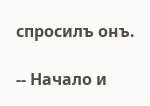спросилъ онъ.

-- Начало и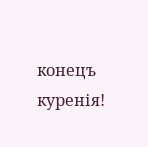конецъ куренія!